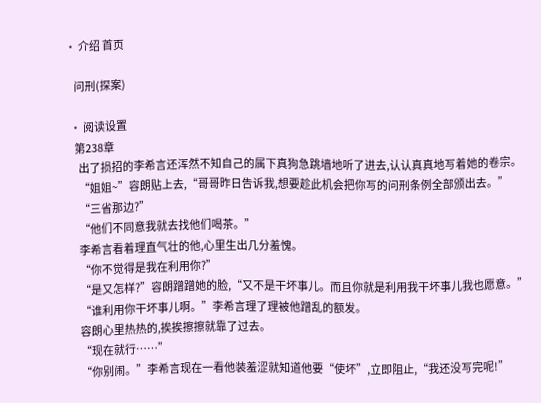• 介绍 首页

    问刑(探案)

  • 阅读设置
    第238章
      出了损招的李希言还浑然不知自己的属下真狗急跳墙地听了进去,认认真真地写着她的卷宗。
      “姐姐~”容朗贴上去,“哥哥昨日告诉我,想要趁此机会把你写的问刑条例全部颁出去。”
      “三省那边?”
      “他们不同意我就去找他们喝茶。”
      李希言看着理直气壮的他,心里生出几分羞愧。
      “你不觉得是我在利用你?”
      “是又怎样?”容朗蹭蹭她的脸,“又不是干坏事儿。而且你就是利用我干坏事儿我也愿意。”
      “谁利用你干坏事儿啊。”李希言理了理被他蹭乱的额发。
      容朗心里热热的,挨挨擦擦就靠了过去。
      “现在就行……”
      “你别闹。”李希言现在一看他装羞涩就知道他要“使坏”,立即阻止,“我还没写完呢!”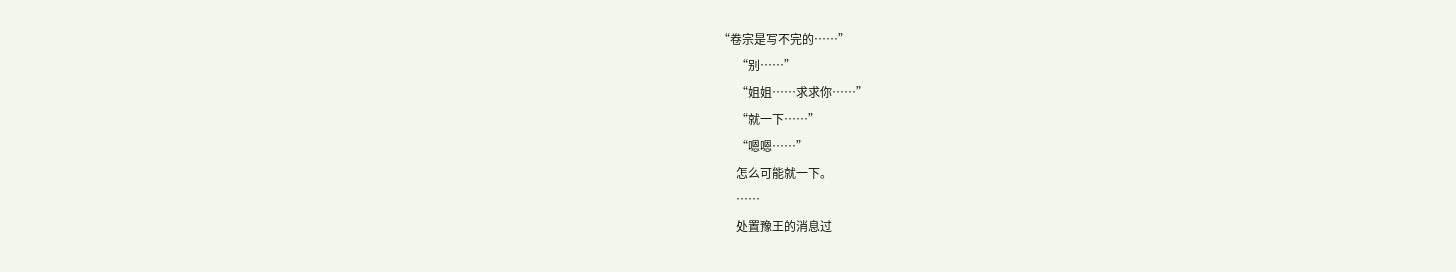“卷宗是写不完的……”
      “别……”
      “姐姐……求求你……”
      “就一下……”
      “嗯嗯……”
      怎么可能就一下。
      ……
      处置豫王的消息过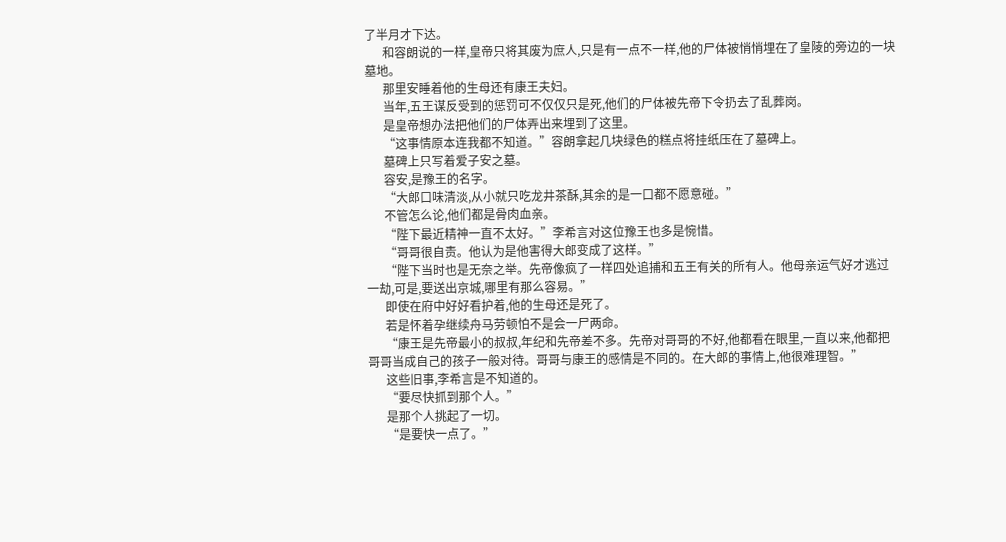了半月才下达。
      和容朗说的一样,皇帝只将其废为庶人,只是有一点不一样,他的尸体被悄悄埋在了皇陵的旁边的一块墓地。
      那里安睡着他的生母还有康王夫妇。
      当年,五王谋反受到的惩罚可不仅仅只是死,他们的尸体被先帝下令扔去了乱葬岗。
      是皇帝想办法把他们的尸体弄出来埋到了这里。
      “这事情原本连我都不知道。”容朗拿起几块绿色的糕点将挂纸压在了墓碑上。
      墓碑上只写着爱子安之墓。
      容安,是豫王的名字。
      “大郎口味清淡,从小就只吃龙井茶酥,其余的是一口都不愿意碰。”
      不管怎么论,他们都是骨肉血亲。
      “陛下最近精神一直不太好。”李希言对这位豫王也多是惋惜。
      “哥哥很自责。他认为是他害得大郎变成了这样。”
      “陛下当时也是无奈之举。先帝像疯了一样四处追捕和五王有关的所有人。他母亲运气好才逃过一劫,可是,要送出京城,哪里有那么容易。”
      即使在府中好好看护着,他的生母还是死了。
      若是怀着孕继续舟马劳顿怕不是会一尸两命。
      “康王是先帝最小的叔叔,年纪和先帝差不多。先帝对哥哥的不好,他都看在眼里,一直以来,他都把哥哥当成自己的孩子一般对待。哥哥与康王的感情是不同的。在大郎的事情上,他很难理智。”
      这些旧事,李希言是不知道的。
      “要尽快抓到那个人。”
      是那个人挑起了一切。
      “是要快一点了。”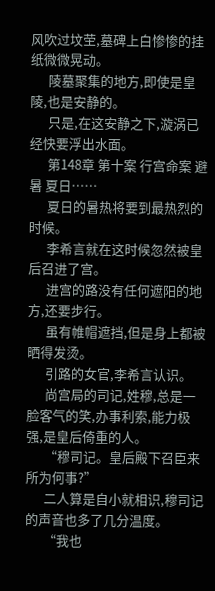风吹过坟茔,墓碑上白惨惨的挂纸微微晃动。
      陵墓聚集的地方,即使是皇陵,也是安静的。
      只是,在这安静之下,漩涡已经快要浮出水面。
      第148章 第十案 行宫命案 避暑 夏日……
      夏日的暑热将要到最热烈的时候。
      李希言就在这时候忽然被皇后召进了宫。
      进宫的路没有任何遮阳的地方,还要步行。
      虽有帷帽遮挡,但是身上都被晒得发烫。
      引路的女官,李希言认识。
      尚宫局的司记,姓穆,总是一脸客气的笑,办事利索,能力极强,是皇后倚重的人。
      “穆司记。皇后殿下召臣来所为何事?”
      二人算是自小就相识,穆司记的声音也多了几分温度。
      “我也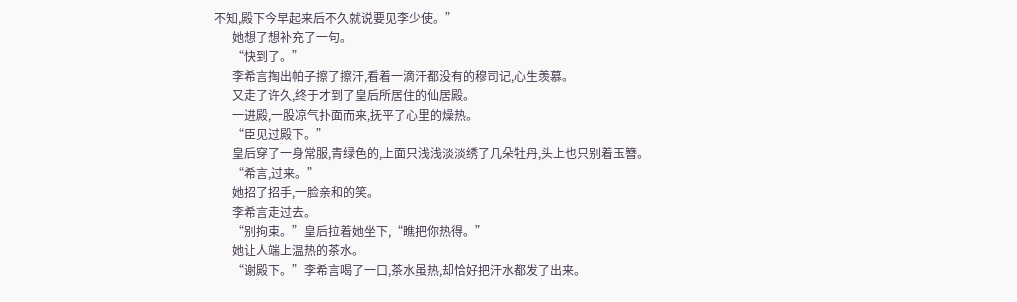不知,殿下今早起来后不久就说要见李少使。”
      她想了想补充了一句。
      “快到了。”
      李希言掏出帕子擦了擦汗,看着一滴汗都没有的穆司记,心生羡慕。
      又走了许久,终于才到了皇后所居住的仙居殿。
      一进殿,一股凉气扑面而来,抚平了心里的燥热。
      “臣见过殿下。”
      皇后穿了一身常服,青绿色的,上面只浅浅淡淡绣了几朵牡丹,头上也只别着玉簪。
      “希言,过来。”
      她招了招手,一脸亲和的笑。
      李希言走过去。
      “别拘束。”皇后拉着她坐下,“瞧把你热得。”
      她让人端上温热的茶水。
      “谢殿下。”李希言喝了一口,茶水虽热,却恰好把汗水都发了出来。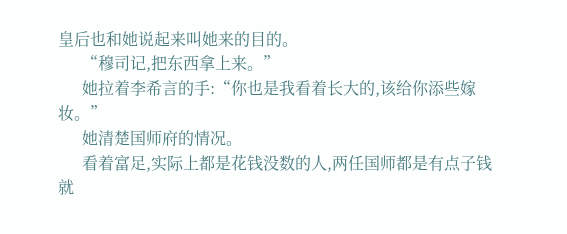皇后也和她说起来叫她来的目的。
      “穆司记,把东西拿上来。”
      她拉着李希言的手:“你也是我看着长大的,该给你添些嫁妆。”
      她清楚国师府的情况。
      看着富足,实际上都是花钱没数的人,两任国师都是有点子钱就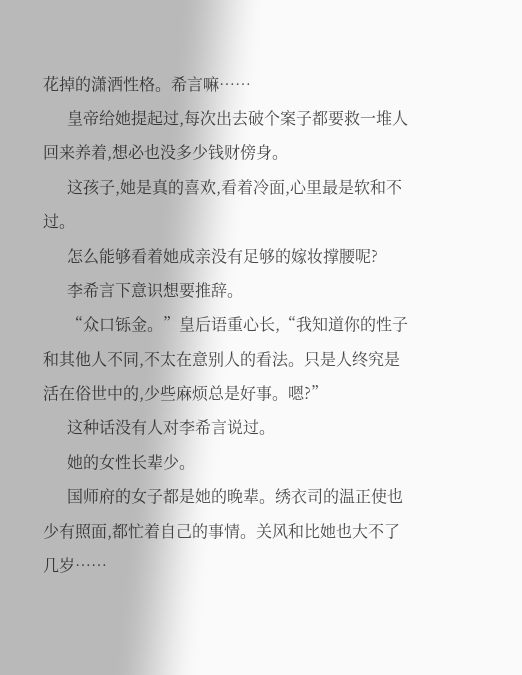花掉的潇洒性格。希言嘛……
      皇帝给她提起过,每次出去破个案子都要救一堆人回来养着,想必也没多少钱财傍身。
      这孩子,她是真的喜欢,看着冷面,心里最是软和不过。
      怎么能够看着她成亲没有足够的嫁妆撑腰呢?
      李希言下意识想要推辞。
      “众口铄金。”皇后语重心长,“我知道你的性子和其他人不同,不太在意别人的看法。只是人终究是活在俗世中的,少些麻烦总是好事。嗯?”
      这种话没有人对李希言说过。
      她的女性长辈少。
      国师府的女子都是她的晚辈。绣衣司的温正使也少有照面,都忙着自己的事情。关风和比她也大不了几岁……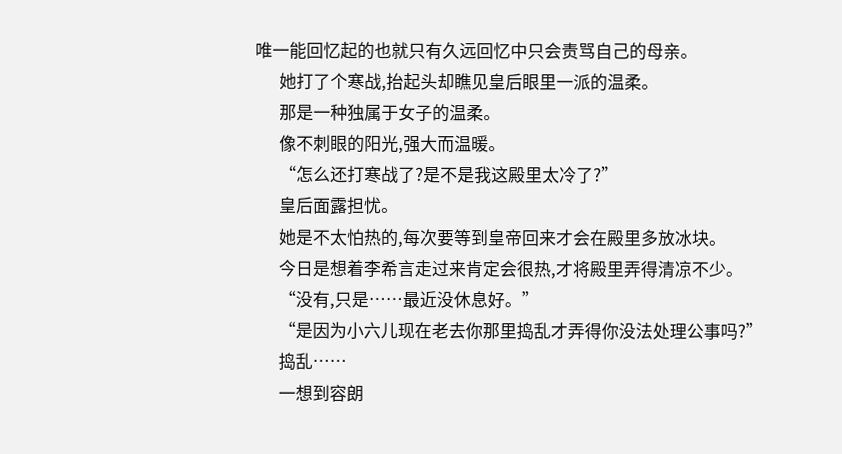唯一能回忆起的也就只有久远回忆中只会责骂自己的母亲。
      她打了个寒战,抬起头却瞧见皇后眼里一派的温柔。
      那是一种独属于女子的温柔。
      像不刺眼的阳光,强大而温暖。
      “怎么还打寒战了?是不是我这殿里太冷了?”
      皇后面露担忧。
      她是不太怕热的,每次要等到皇帝回来才会在殿里多放冰块。
      今日是想着李希言走过来肯定会很热,才将殿里弄得清凉不少。
      “没有,只是……最近没休息好。”
      “是因为小六儿现在老去你那里捣乱才弄得你没法处理公事吗?”
      捣乱……
      一想到容朗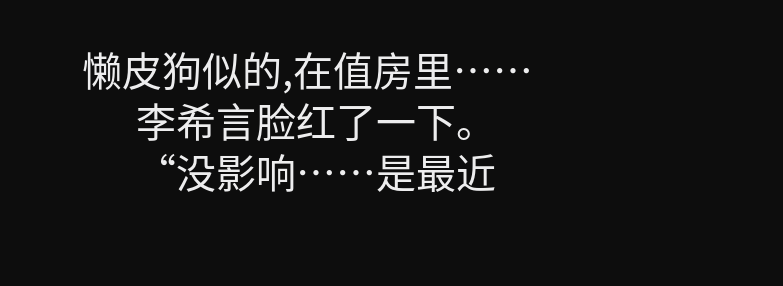懒皮狗似的,在值房里……
      李希言脸红了一下。
      “没影响……是最近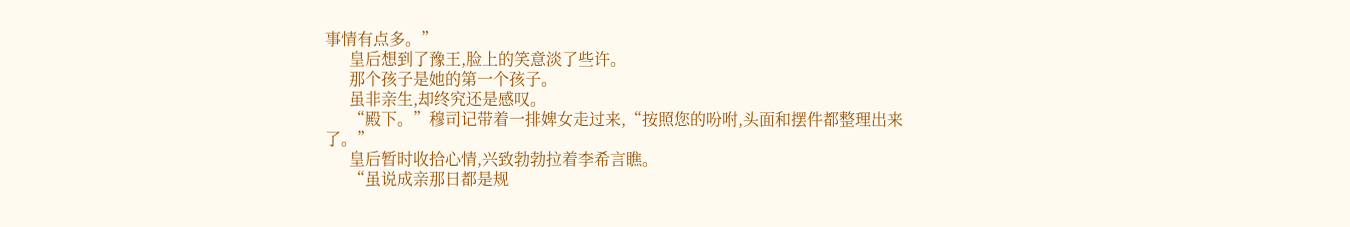事情有点多。”
      皇后想到了豫王,脸上的笑意淡了些许。
      那个孩子是她的第一个孩子。
      虽非亲生,却终究还是感叹。
      “殿下。”穆司记带着一排婢女走过来,“按照您的吩咐,头面和摆件都整理出来了。”
      皇后暂时收拾心情,兴致勃勃拉着李希言瞧。
      “虽说成亲那日都是规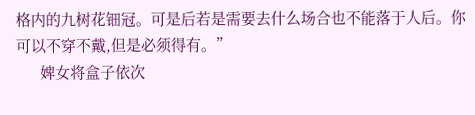格内的九树花钿冠。可是后若是需要去什么场合也不能落于人后。你可以不穿不戴,但是必须得有。”
      婢女将盒子依次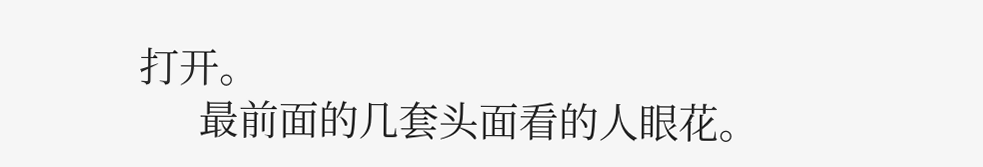打开。
      最前面的几套头面看的人眼花。